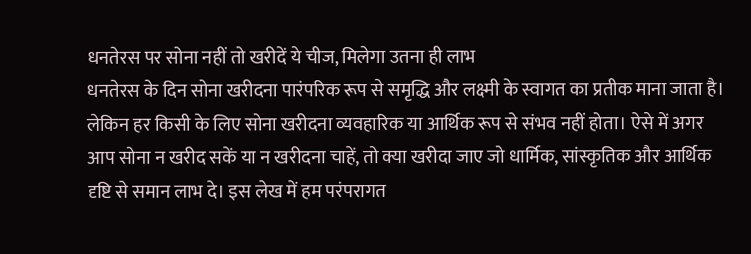धनतेरस पर सोना नहीं तो खरीदें ये चीज, मिलेगा उतना ही लाभ
धनतेरस के दिन सोना खरीदना पारंपरिक रूप से समृद्धि और लक्ष्मी के स्वागत का प्रतीक माना जाता है। लेकिन हर किसी के लिए सोना खरीदना व्यवहारिक या आर्थिक रूप से संभव नहीं होता। ऐसे में अगर आप सोना न खरीद सकें या न खरीदना चाहें, तो क्या खरीदा जाए जो धार्मिक, सांस्कृतिक और आर्थिक दृष्टि से समान लाभ दे। इस लेख में हम परंपरागत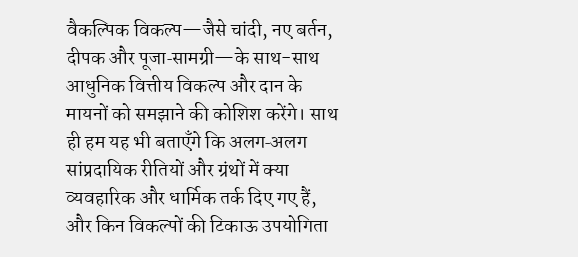वैकल्पिक विकल्प—जैसे चांदी, नए बर्तन, दीपक और पूजा‑सामग्री—के साथ-साथ आधुनिक वित्तीय विकल्प और दान के मायनों को समझाने की कोशिश करेंगे। साथ ही हम यह भी बताएँगे कि अलग‑अलग सांप्रदायिक रीतियों और ग्रंथों में क्या व्यवहारिक और धार्मिक तर्क दिए गए हैं, और किन विकल्पों की टिकाऊ उपयोगिता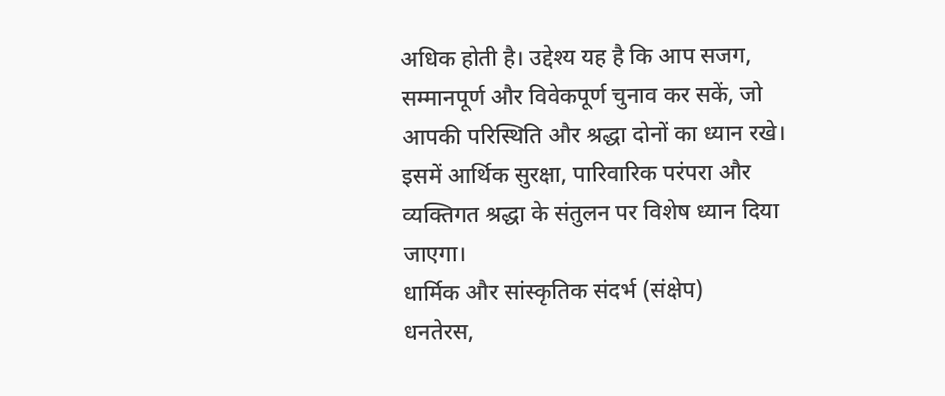अधिक होती है। उद्देश्य यह है कि आप सजग, सम्मानपूर्ण और विवेकपूर्ण चुनाव कर सकें, जो आपकी परिस्थिति और श्रद्धा दोनों का ध्यान रखे। इसमें आर्थिक सुरक्षा, पारिवारिक परंपरा और व्यक्तिगत श्रद्धा के संतुलन पर विशेष ध्यान दिया जाएगा।
धार्मिक और सांस्कृतिक संदर्भ (संक्षेप)
धनतेरस,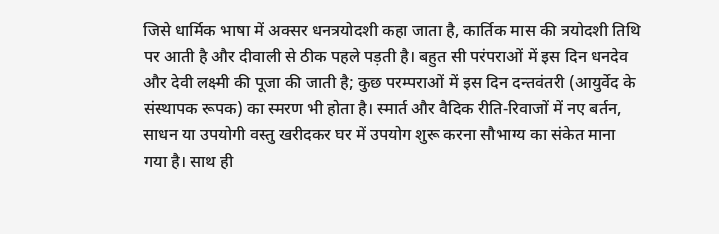जिसे धार्मिक भाषा में अक्सर धनत्रयोदशी कहा जाता है, कार्तिक मास की त्रयोदशी तिथि पर आती है और दीवाली से ठीक पहले पड़ती है। बहुत सी परंपराओं में इस दिन धनदेव और देवी लक्ष्मी की पूजा की जाती है; कुछ परम्पराओं में इस दिन दन्तवंतरी (आयुर्वेद के संस्थापक रूपक) का स्मरण भी होता है। स्मार्त और वैदिक रीति‑रिवाजों में नए बर्तन, साधन या उपयोगी वस्तु खरीदकर घर में उपयोग शुरू करना सौभाग्य का संकेत माना गया है। साथ ही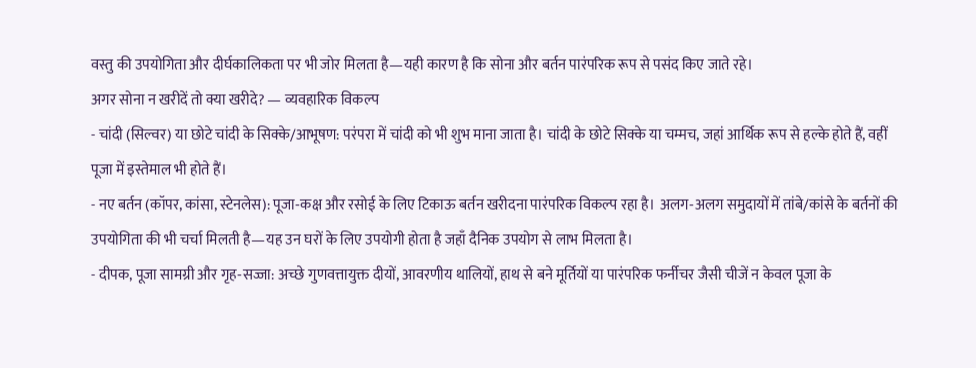वस्तु की उपयोगिता और दीर्घकालिकता पर भी जोर मिलता है—यही कारण है कि सोना और बर्तन पारंपरिक रूप से पसंद किए जाते रहे।
अगर सोना न खरीदें तो क्या खरीदे? — व्यवहारिक विकल्प
- चांदी (सिल्वर) या छोटे चांदी के सिक्के/आभूषण: परंपरा में चांदी को भी शुभ माना जाता है। चांदी के छोटे सिक्के या चम्मच, जहां आर्थिक रूप से हल्के होते हैं, वहीं पूजा में इस्तेमाल भी होते हैं।
- नए बर्तन (कॉपर, कांसा, स्टेनलेस): पूजा‑कक्ष और रसोई के लिए टिकाऊ बर्तन खरीदना पारंपरिक विकल्प रहा है। अलग‑अलग समुदायों में तांबे/कांसे के बर्तनों की उपयोगिता की भी चर्चा मिलती है—यह उन घरों के लिए उपयोगी होता है जहाँ दैनिक उपयोग से लाभ मिलता है।
- दीपक, पूजा सामग्री और गृह‑सज्जा: अच्छे गुणवत्तायुक्त दीयों, आवरणीय थालियों, हाथ से बने मूर्तियों या पारंपरिक फर्नीचर जैसी चीजें न केवल पूजा के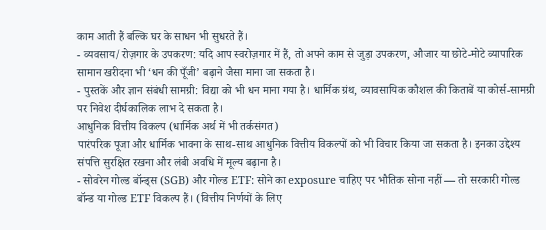काम आती हैं बल्कि घर के साधन भी सुधरते हैं।
- व्यवसाय/रोज़गार के उपकरण: यदि आप स्वरोज़गार में हैं, तो अपने काम से जुड़ा उपकरण, औजार या छोटे‑मोटे व्यापारिक सामान खरीदना भी ‘धन की पूँजी’ बढ़ाने जैसा माना जा सकता है।
- पुस्तकें और ज्ञान संबंधी सामग्री: विद्या को भी धन माना गया है। धार्मिक ग्रंथ, व्यावसायिक कौशल की किताबें या कोर्स‑सामग्री पर निवेश दीर्घकालिक लाभ दे सकता है।
आधुनिक वित्तीय विकल्प (धार्मिक अर्थ में भी तर्कसंगत)
पारंपरिक पूजा और धार्मिक भावना के साथ-साथ आधुनिक वित्तीय विकल्पों को भी विचार किया जा सकता है। इनका उद्देश्य संपत्ति सुरक्षित रखना और लंबी अवधि में मूल्य बढ़ाना है।
- सोवरेन गोल्ड बॉन्ड्स (SGB) और गोल्ड ETF: सोने का exposure चाहिए पर भौतिक सोना नहीं — तो सरकारी गोल्ड बॉन्ड या गोल्ड ETF विकल्प हैं। (वित्तीय निर्णयों के लिए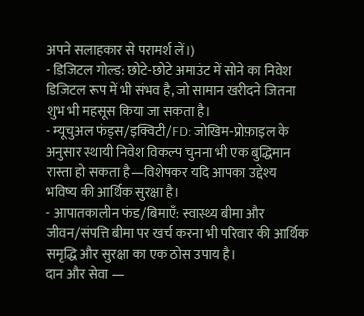अपने सलाहकार से परामर्श लें।)
- डिजिटल गोल्ड: छोटे‑छोटे अमाउंट में सोने का निवेश डिजिटल रूप में भी संभव है, जो सामान खरीदने जितना शुभ भी महसूस किया जा सकता है।
- म्यूचुअल फंड्स/इक्विटी/FD: जोखिम‑प्रोफ़ाइल के अनुसार स्थायी निवेश विकल्प चुनना भी एक बुद्धिमान रास्ता हो सकता है—विशेषकर यदि आपका उद्देश्य भविष्य की आर्थिक सुरक्षा है।
- आपातकालीन फंड/बिमाएँ: स्वास्थ्य बीमा और जीवन/संपत्ति बीमा पर खर्च करना भी परिवार की आर्थिक समृद्धि और सुरक्षा का एक ठोस उपाय है।
दान और सेवा —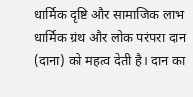धार्मिक दृष्टि और सामाजिक लाभ
धार्मिक ग्रंथ और लोक परंपरा दान (दाना) को महत्व देती है। दान का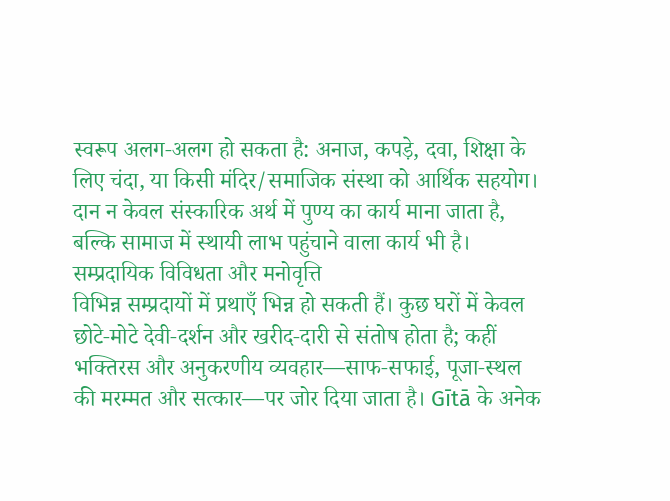स्वरूप अलग‑अलग हो सकता है: अनाज, कपड़े, दवा, शिक्षा के लिए चंदा, या किसी मंदिर/समाजिक संस्था को आर्थिक सहयोग। दान न केवल संस्कारिक अर्थ में पुण्य का कार्य माना जाता है, बल्कि सामाज में स्थायी लाभ पहुंचाने वाला कार्य भी है।
सम्प्रदायिक विविधता और मनोवृत्ति
विभिन्न सम्प्रदायों में प्रथाएँ भिन्न हो सकती हैं। कुछ घरों में केवल छोटे‑मोटे देवी‑दर्शन और खरीद‑दारी से संतोष होता है; कहीं भक्तिरस और अनुकरणीय व्यवहार—साफ‑सफाई, पूजा‑स्थल की मरम्मत और सत्कार—पर जोर दिया जाता है। Gītā के अनेक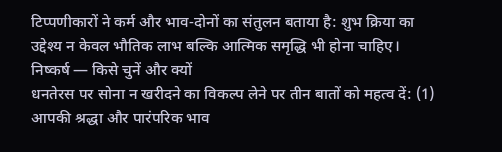टिप्पणीकारों ने कर्म और भाव‑दोनों का संतुलन बताया है: शुभ क्रिया का उद्देश्य न केवल भौतिक लाभ बल्कि आत्मिक समृद्धि भी होना चाहिए।
निष्कर्ष — किसे चुनें और क्यों
धनतेरस पर सोना न खरीदने का विकल्प लेने पर तीन बातों को महत्व दें: (1) आपकी श्रद्धा और पारंपरिक भाव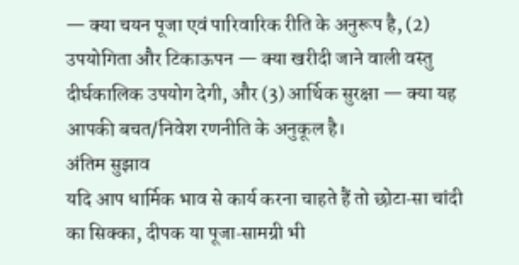— क्या चयन पूजा एवं पारिवारिक रीति के अनुरूप है, (2) उपयोगिता और टिकाऊपन — क्या खरीदी जाने वाली वस्तु दीर्घकालिक उपयोग देगी, और (3) आर्थिक सुरक्षा — क्या यह आपकी बचत/निवेश रणनीति के अनुकूल है।
अंतिम सुझाव
यदि आप धार्मिक भाव से कार्य करना चाहते हैं तो छोटा‑सा चांदी का सिक्का, दीपक या पूजा‑सामग्री भी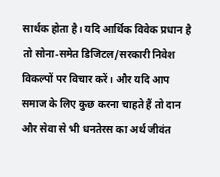सार्थक होता है। यदि आर्थिक विवेक प्रधान है तो सोना‑समेत डिजिटल/सरकारी निवेश विकल्पों पर विचार करें। और यदि आप समाज के लिए कुछ करना चाहते हैं तो दान और सेवा से भी धनतेरस का अर्थ जीवंत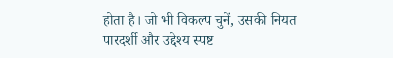होता है। जो भी विकल्प चुनें, उसकी नियत पारदर्शी और उद्देश्य स्पष्ट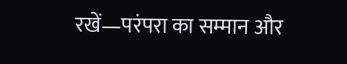रखें—परंपरा का सम्मान और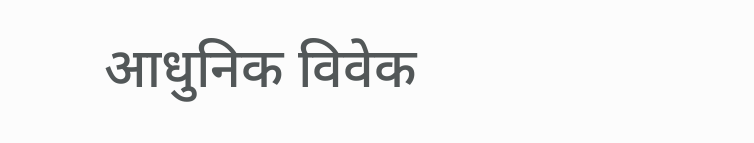आधुनिक विवेक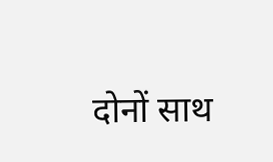दोनों साथ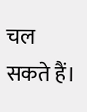चल सकते हैं।